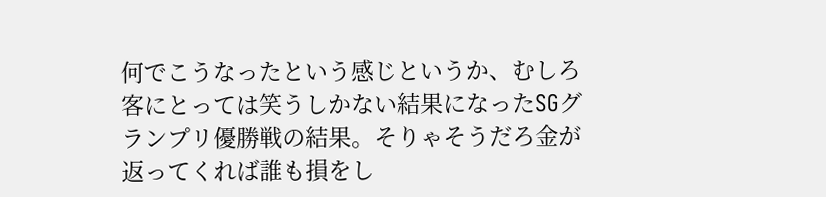何でこうなったという感じというか、むしろ客にとっては笑うしかない結果になったSGグランプリ優勝戦の結果。そりゃそうだろ金が返ってくれば誰も損をし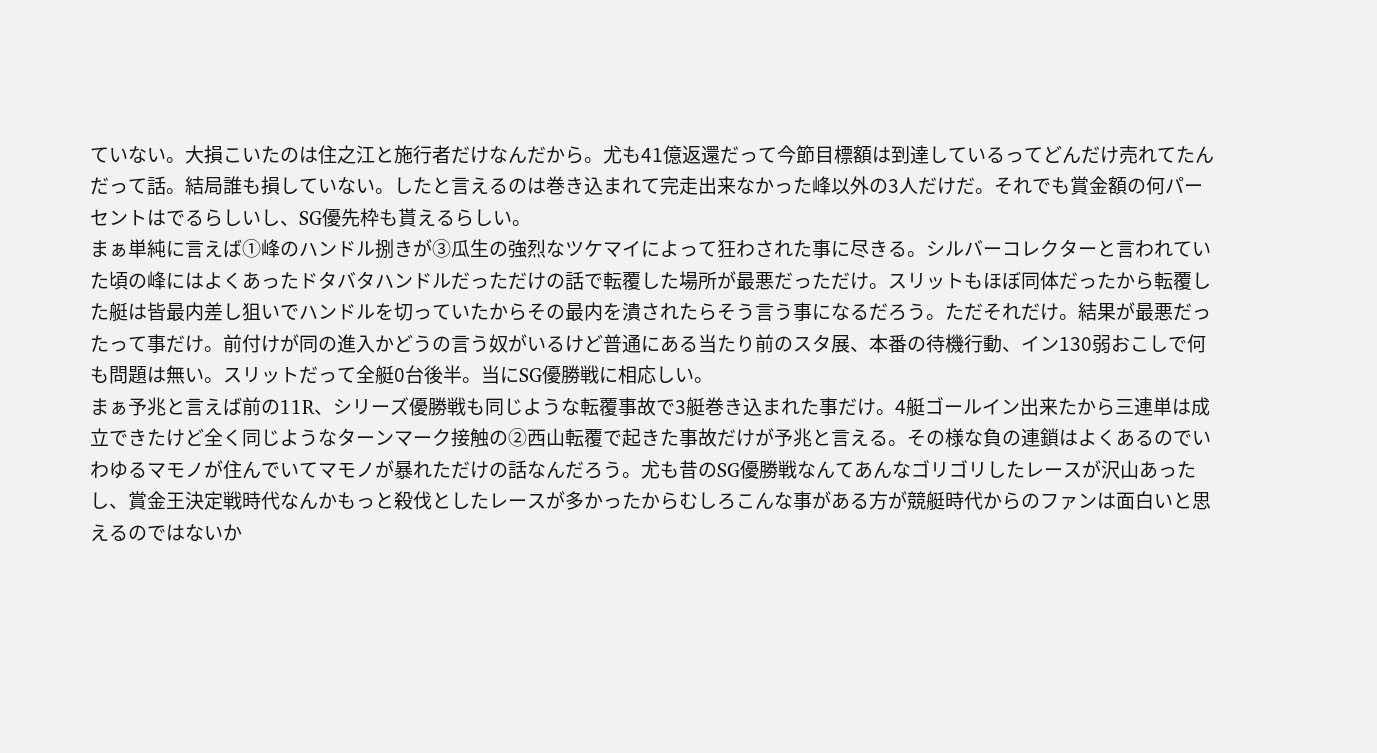ていない。大損こいたのは住之江と施行者だけなんだから。尤も41億返還だって今節目標額は到達しているってどんだけ売れてたんだって話。結局誰も損していない。したと言えるのは巻き込まれて完走出来なかった峰以外の3人だけだ。それでも賞金額の何パーセントはでるらしいし、SG優先枠も貰えるらしい。
まぁ単純に言えば①峰のハンドル捌きが③瓜生の強烈なツケマイによって狂わされた事に尽きる。シルバーコレクターと言われていた頃の峰にはよくあったドタバタハンドルだっただけの話で転覆した場所が最悪だっただけ。スリットもほぼ同体だったから転覆した艇は皆最内差し狙いでハンドルを切っていたからその最内を潰されたらそう言う事になるだろう。ただそれだけ。結果が最悪だったって事だけ。前付けが同の進入かどうの言う奴がいるけど普通にある当たり前のスタ展、本番の待機行動、イン130弱おこしで何も問題は無い。スリットだって全艇0台後半。当にSG優勝戦に相応しい。
まぁ予兆と言えば前の11R、シリーズ優勝戦も同じような転覆事故で3艇巻き込まれた事だけ。4艇ゴールイン出来たから三連単は成立できたけど全く同じようなターンマーク接触の②西山転覆で起きた事故だけが予兆と言える。その様な負の連鎖はよくあるのでいわゆるマモノが住んでいてマモノが暴れただけの話なんだろう。尤も昔のSG優勝戦なんてあんなゴリゴリしたレースが沢山あったし、賞金王決定戦時代なんかもっと殺伐としたレースが多かったからむしろこんな事がある方が競艇時代からのファンは面白いと思えるのではないか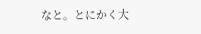なと。とにかく大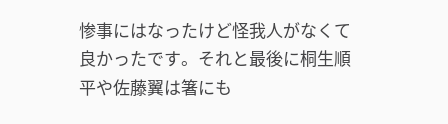惨事にはなったけど怪我人がなくて良かったです。それと最後に桐生順平や佐藤翼は箸にも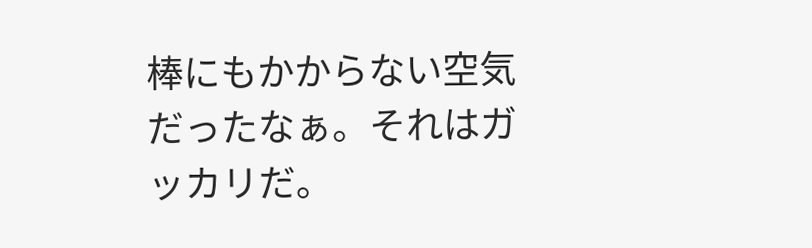棒にもかからない空気だったなぁ。それはガッカリだ。